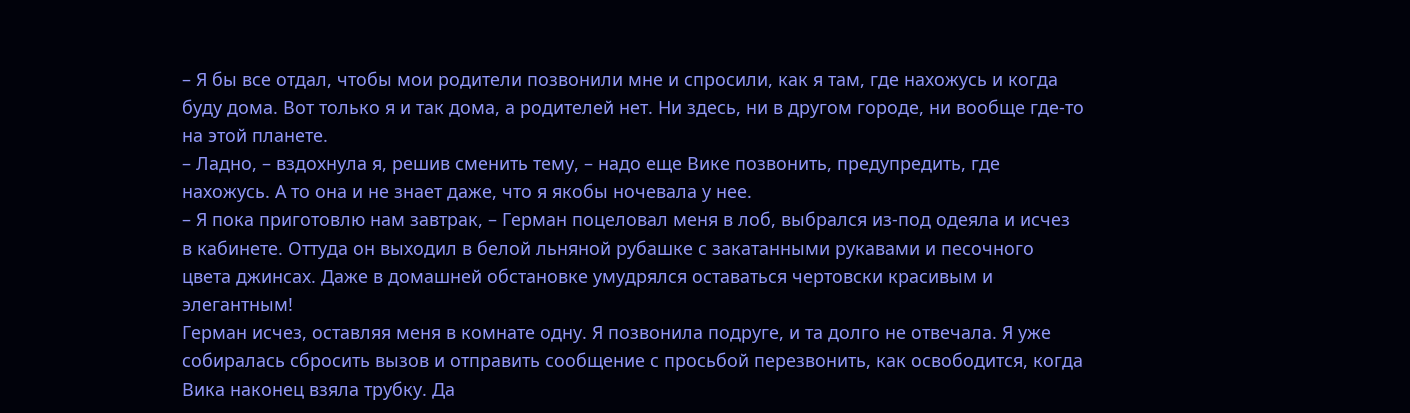– Я бы все отдал, чтобы мои родители позвонили мне и спросили, как я там, где нахожусь и когда буду дома. Вот только я и так дома, а родителей нет. Ни здесь, ни в другом городе, ни вообще где-то на этой планете.
– Ладно, – вздохнула я, решив сменить тему, – надо еще Вике позвонить, предупредить, где нахожусь. А то она и не знает даже, что я якобы ночевала у нее.
– Я пока приготовлю нам завтрак, – Герман поцеловал меня в лоб, выбрался из-под одеяла и исчез в кабинете. Оттуда он выходил в белой льняной рубашке с закатанными рукавами и песочного цвета джинсах. Даже в домашней обстановке умудрялся оставаться чертовски красивым и элегантным!
Герман исчез, оставляя меня в комнате одну. Я позвонила подруге, и та долго не отвечала. Я уже собиралась сбросить вызов и отправить сообщение с просьбой перезвонить, как освободится, когда Вика наконец взяла трубку. Да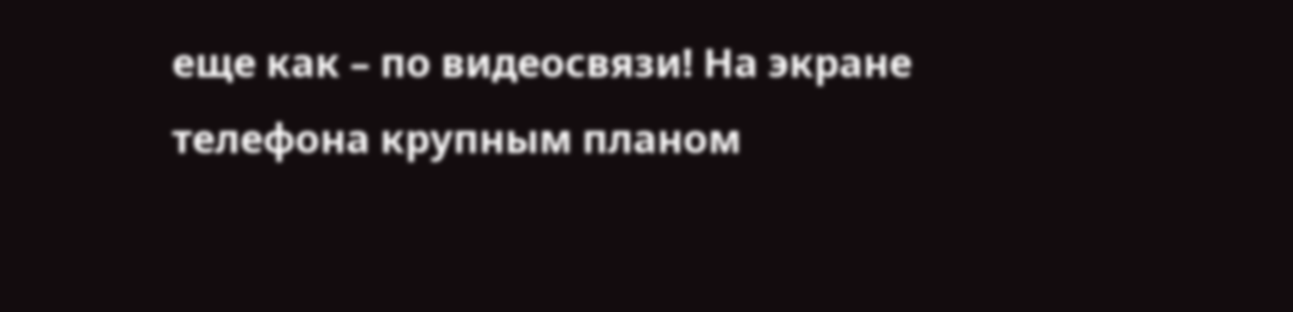еще как – по видеосвязи! На экране телефона крупным планом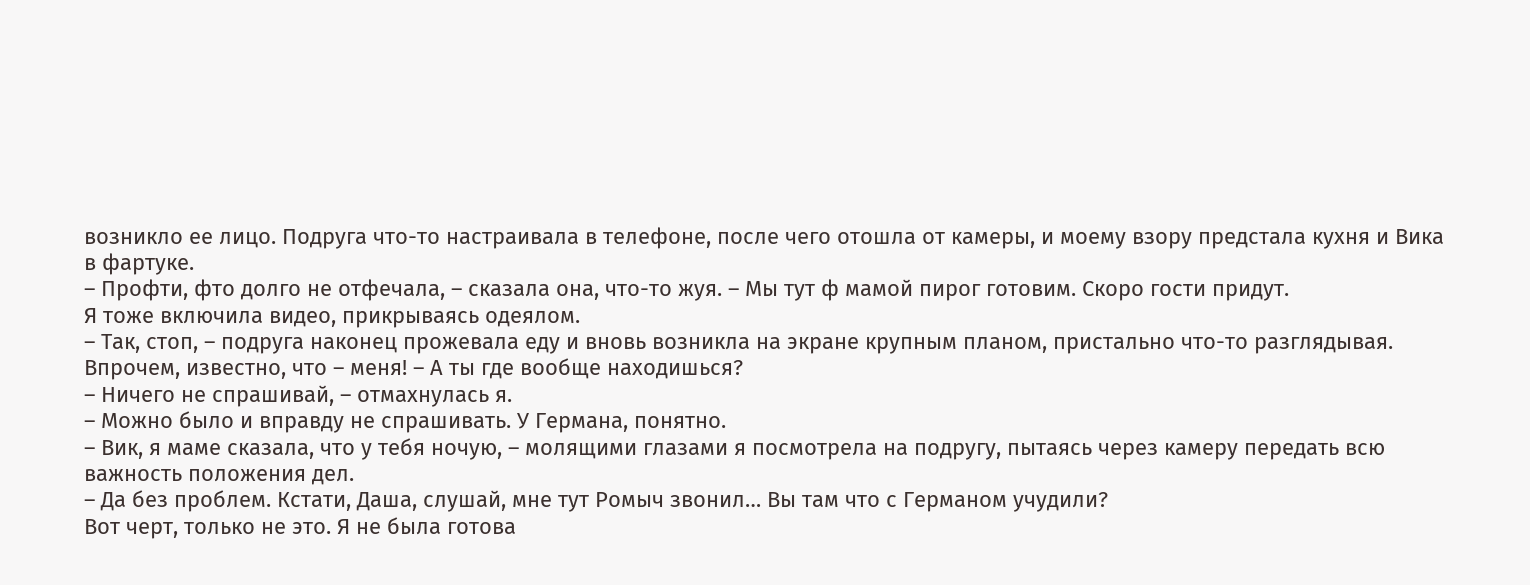возникло ее лицо. Подруга что-то настраивала в телефоне, после чего отошла от камеры, и моему взору предстала кухня и Вика в фартуке.
– Профти, фто долго не отфечала, – сказала она, что-то жуя. – Мы тут ф мамой пирог готовим. Скоро гости придут.
Я тоже включила видео, прикрываясь одеялом.
– Так, стоп, – подруга наконец прожевала еду и вновь возникла на экране крупным планом, пристально что-то разглядывая. Впрочем, известно, что – меня! – А ты где вообще находишься?
– Ничего не спрашивай, – отмахнулась я.
– Можно было и вправду не спрашивать. У Германа, понятно.
– Вик, я маме сказала, что у тебя ночую, – молящими глазами я посмотрела на подругу, пытаясь через камеру передать всю важность положения дел.
– Да без проблем. Кстати, Даша, слушай, мне тут Ромыч звонил… Вы там что с Германом учудили?
Вот черт, только не это. Я не была готова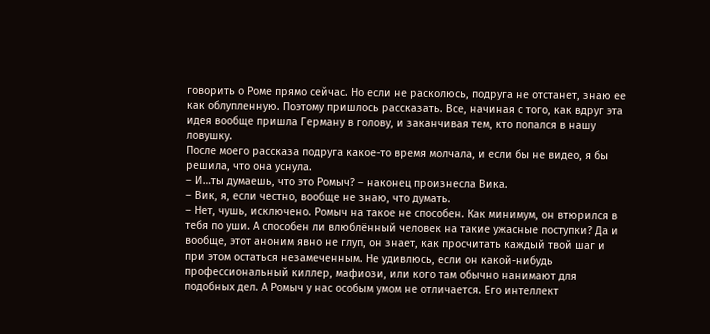говорить о Роме прямо сейчас. Но если не расколюсь, подруга не отстанет, знаю ее как облупленную. Поэтому пришлось рассказать. Все, начиная с того, как вдруг эта идея вообще пришла Герману в голову, и заканчивая тем, кто попался в нашу ловушку.
После моего рассказа подруга какое-то время молчала, и если бы не видео, я бы решила, что она уснула.
– И…ты думаешь, что это Ромыч? – наконец произнесла Вика.
– Вик, я, если честно, вообще не знаю, что думать.
– Нет, чушь, исключено. Ромыч на такое не способен. Как минимум, он втюрился в тебя по уши. А способен ли влюблённый человек на такие ужасные поступки? Да и вообще, этот аноним явно не глуп, он знает, как просчитать каждый твой шаг и при этом остаться незамеченным. Не удивлюсь, если он какой-нибудь профессиональный киллер, мафиози, или кого там обычно нанимают для подобных дел. А Ромыч у нас особым умом не отличается. Его интеллект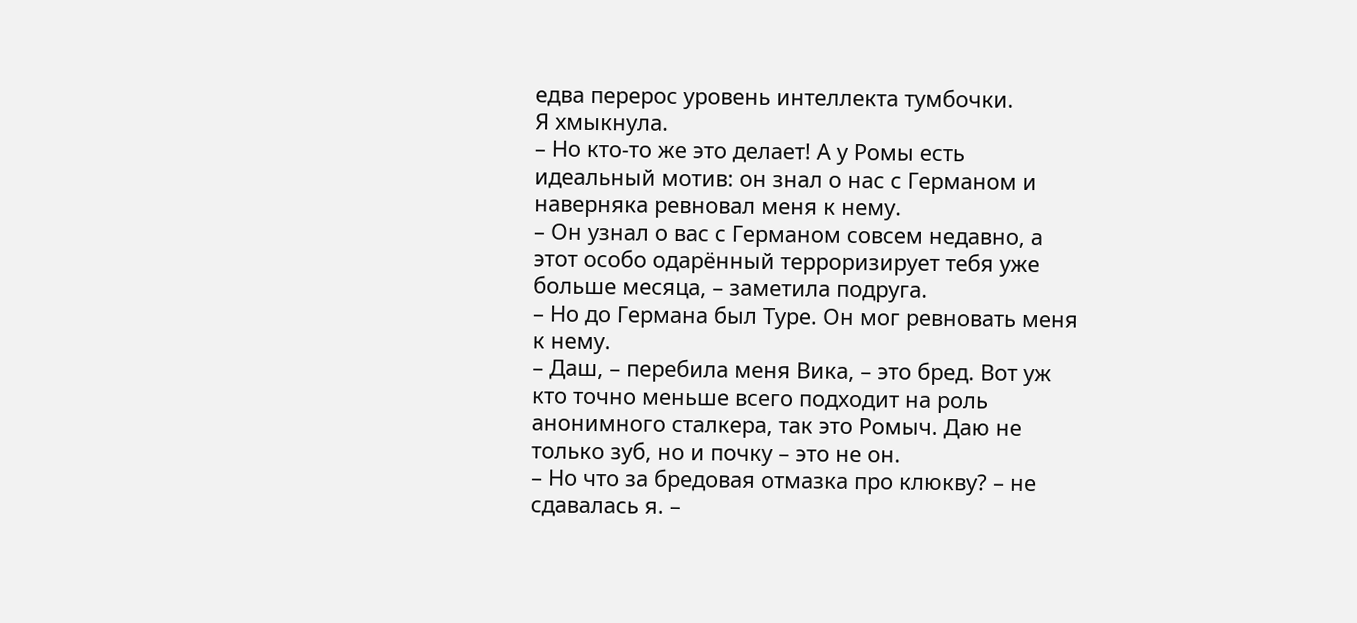едва перерос уровень интеллекта тумбочки.
Я хмыкнула.
– Но кто-то же это делает! А у Ромы есть идеальный мотив: он знал о нас с Германом и наверняка ревновал меня к нему.
– Он узнал о вас с Германом совсем недавно, а этот особо одарённый терроризирует тебя уже больше месяца, – заметила подруга.
– Но до Германа был Туре. Он мог ревновать меня к нему.
– Даш, – перебила меня Вика, – это бред. Вот уж кто точно меньше всего подходит на роль анонимного сталкера, так это Ромыч. Даю не только зуб, но и почку – это не он.
– Но что за бредовая отмазка про клюкву? – не сдавалась я. –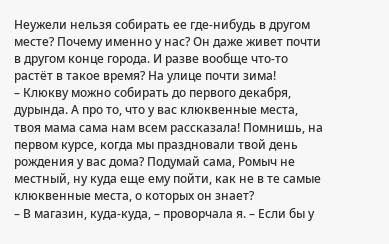Неужели нельзя собирать ее где-нибудь в другом месте? Почему именно у нас? Он даже живет почти в другом конце города. И разве вообще что-то растёт в такое время? На улице почти зима!
– Клюкву можно собирать до первого декабря, дурында. А про то, что у вас клюквенные места, твоя мама сама нам всем рассказала! Помнишь, на первом курсе, когда мы праздновали твой день рождения у вас дома? Подумай сама, Ромыч не местный, ну куда еще ему пойти, как не в те самые клюквенные места, о которых он знает?
– В магазин, куда-куда, – проворчала я. – Если бы у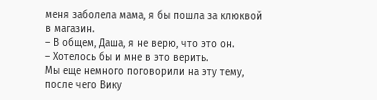меня заболела мама, я бы пошла за клюквой в магазин.
– В общем, Даша, я не верю, что это он.
– Хотелось бы и мне в это верить.
Мы еще немного поговорили на эту тему, после чего Вику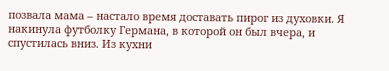позвала мама – настало время доставать пирог из духовки. Я накинула футболку Германа, в которой он был вчера, и спустилась вниз. Из кухни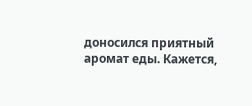доносился приятный аромат еды. Кажется,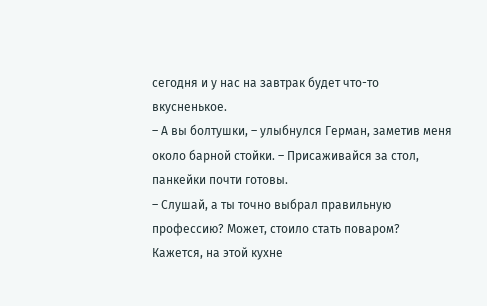сегодня и у нас на завтрак будет что-то вкусненькое.
– А вы болтушки, – улыбнулся Герман, заметив меня около барной стойки. – Присаживайся за стол, панкейки почти готовы.
– Слушай, а ты точно выбрал правильную профессию? Может, стоило стать поваром? Кажется, на этой кухне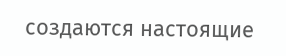создаются настоящие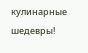кулинарные шедевры!